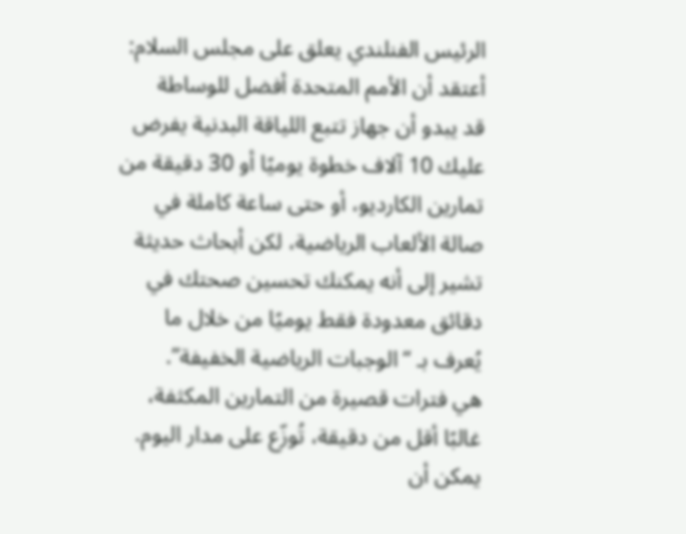الرئيس الفنلندي يعلق على مجلس السلام: أعتقد أن الأمم المتحدة أفضل للوساطة
قد يبدو أن جهاز تتبع اللياقة البدنية يفرض عليك 10 آلاف خطوة يوميًا أو 30 دقيقة من تمارين الكارديو، أو حتى ساعة كاملة في صالة الألعاب الرياضية، لكن أبحاث حديثة تشير إلى أنه يمكنك تحسين صحتك في دقائق معدودة فقط يوميًا من خلال ما يُعرف بـ “الوجبات الرياضية الخفيفة”.
هي فترات قصيرة من التمارين المكثفة، غالبًا أقل من دقيقة، تُوزّع على مدار اليوم. يمكن أن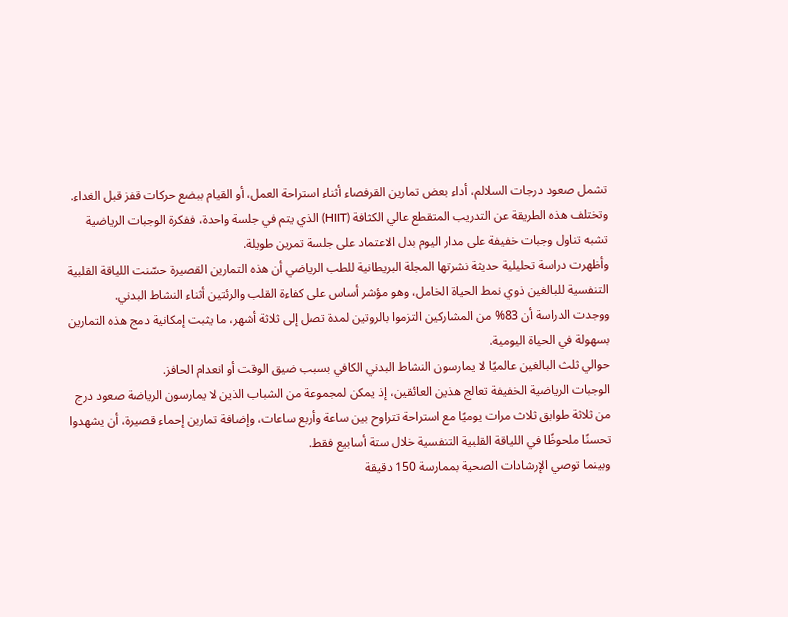تشمل صعود درجات السلالم، أداء بعض تمارين القرفصاء أثناء استراحة العمل، أو القيام ببضع حركات قفز قبل الغداء.
وتختلف هذه الطريقة عن التدريب المتقطع عالي الكثافة (HIIT) الذي يتم في جلسة واحدة، ففكرة الوجبات الرياضية تشبه تناول وجبات خفيفة على مدار اليوم بدل الاعتماد على جلسة تمرين طويلة.
وأظهرت دراسة تحليلية حديثة نشرتها المجلة البريطانية للطب الرياضي أن هذه التمارين القصيرة حسّنت اللياقة القلبية التنفسية للبالغين ذوي نمط الحياة الخامل، وهو مؤشر أساس على كفاءة القلب والرئتين أثناء النشاط البدني.
ووجدت الدراسة أن 83% من المشاركين التزموا بالروتين لمدة تصل إلى ثلاثة أشهر، ما يثبت إمكانية دمج هذه التمارين بسهولة في الحياة اليومية.
حوالي ثلث البالغين عالميًا لا يمارسون النشاط البدني الكافي بسبب ضيق الوقت أو انعدام الحافز.
الوجبات الرياضية الخفيفة تعالج هذين العائقين، إذ يمكن لمجموعة من الشباب الذين لا يمارسون الرياضة صعود درج من ثلاثة طوابق ثلاث مرات يوميًا مع استراحة تتراوح بين ساعة وأربع ساعات، وإضافة تمارين إحماء قصيرة، أن يشهدوا تحسنًا ملحوظًا في اللياقة القلبية التنفسية خلال ستة أسابيع فقط.
وبينما توصي الإرشادات الصحية بممارسة 150 دقيقة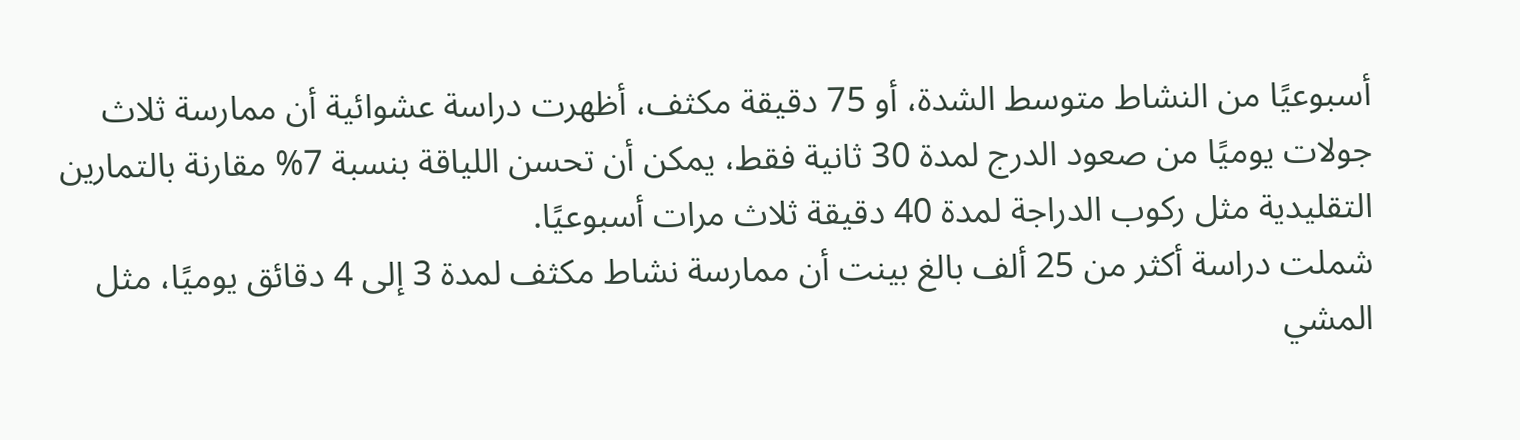أسبوعيًا من النشاط متوسط الشدة، أو 75 دقيقة مكثف، أظهرت دراسة عشوائية أن ممارسة ثلاث جولات يوميًا من صعود الدرج لمدة 30 ثانية فقط، يمكن أن تحسن اللياقة بنسبة 7% مقارنة بالتمارين التقليدية مثل ركوب الدراجة لمدة 40 دقيقة ثلاث مرات أسبوعيًا.
شملت دراسة أكثر من 25 ألف بالغ بينت أن ممارسة نشاط مكثف لمدة 3 إلى 4 دقائق يوميًا، مثل المشي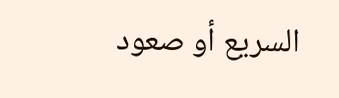السريع أو صعود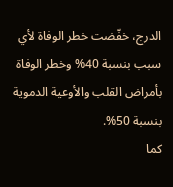الدرج، خفّضت خطر الوفاة لأي سبب بنسبة 40% وخطر الوفاة بأمراض القلب والأوعية الدموية بنسبة 50%.
كما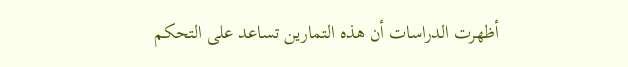أظهرت الدراسات أن هذه التمارين تساعد على التحكم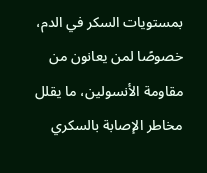بمستويات السكر في الدم، خصوصًا لمن يعانون من مقاومة الأنسولين، ما يقلل مخاطر الإصابة بالسكري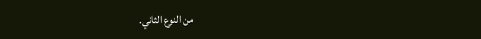من النوع الثاني.